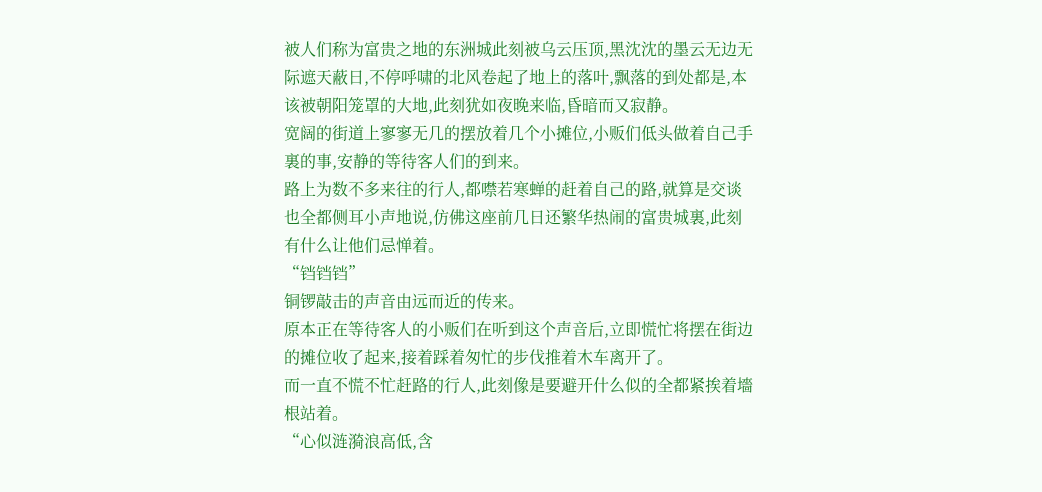被人们称为富贵之地的东洲城此刻被乌云压顶,黑沈沈的墨云无边无际遮天蔽日,不停呼啸的北风卷起了地上的落叶,飘落的到处都是,本该被朝阳笼罩的大地,此刻犹如夜晚来临,昏暗而又寂静。
宽阔的街道上寥寥无几的摆放着几个小摊位,小贩们低头做着自己手裏的事,安静的等待客人们的到来。
路上为数不多来往的行人,都噤若寒蝉的赶着自己的路,就算是交谈也全都侧耳小声地说,仿佛这座前几日还繁华热闹的富贵城裏,此刻有什么让他们忌惮着。
“铛铛铛”
铜锣敲击的声音由远而近的传来。
原本正在等待客人的小贩们在听到这个声音后,立即慌忙将摆在街边的摊位收了起来,接着踩着匆忙的步伐推着木车离开了。
而一直不慌不忙赶路的行人,此刻像是要避开什么似的全都紧挨着墻根站着。
“心似涟漪浪高低,含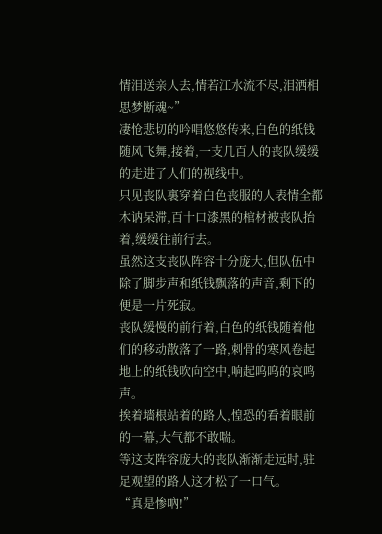情泪送亲人去,情若江水流不尽,泪洒相思梦断魂~”
凄怆悲切的吟唱悠悠传来,白色的纸钱随风飞舞,接着,一支几百人的丧队缓缓的走进了人们的视线中。
只见丧队裏穿着白色丧服的人表情全都木讷呆滞,百十口漆黑的棺材被丧队抬着,缓缓往前行去。
虽然这支丧队阵容十分庞大,但队伍中除了脚步声和纸钱飘落的声音,剩下的便是一片死寂。
丧队缓慢的前行着,白色的纸钱随着他们的移动散落了一路,刺骨的寒风卷起地上的纸钱吹向空中,响起呜呜的哀鸣声。
挨着墻根站着的路人,惶恐的看着眼前的一幕,大气都不敢喘。
等这支阵容庞大的丧队渐渐走远时,驻足观望的路人这才松了一口气。
“真是惨吶!”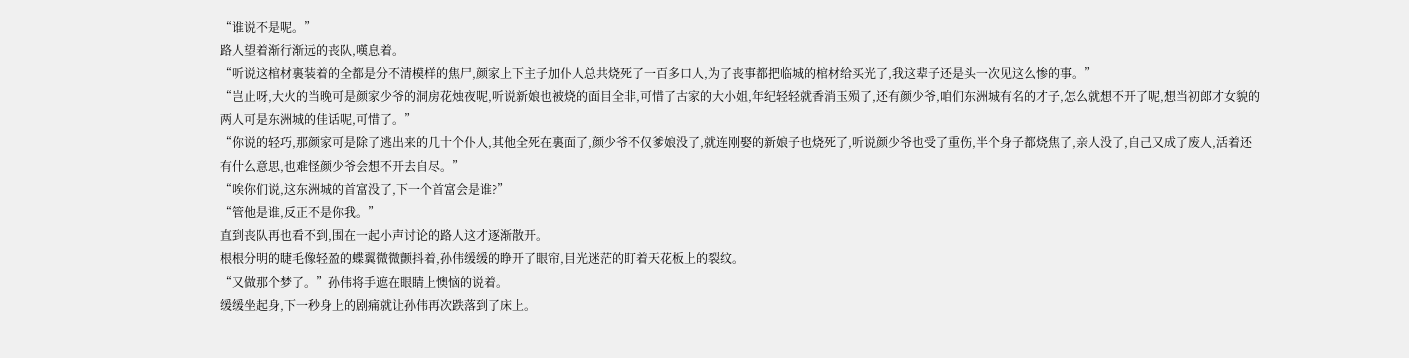“谁说不是呢。”
路人望着渐行渐远的丧队,嘆息着。
“听说这棺材裏装着的全都是分不清模样的焦尸,颜家上下主子加仆人总共烧死了一百多口人,为了丧事都把临城的棺材给买光了,我这辈子还是头一次见这么惨的事。”
“岂止呀,大火的当晚可是颜家少爷的洞房花烛夜呢,听说新娘也被烧的面目全非,可惜了古家的大小姐,年纪轻轻就香消玉殒了,还有颜少爷,咱们东洲城有名的才子,怎么就想不开了呢,想当初郎才女貌的两人可是东洲城的佳话呢,可惜了。”
“你说的轻巧,那颜家可是除了逃出来的几十个仆人,其他全死在裏面了,颜少爷不仅爹娘没了,就连刚娶的新娘子也烧死了,听说颜少爷也受了重伤,半个身子都烧焦了,亲人没了,自己又成了废人,活着还有什么意思,也难怪颜少爷会想不开去自尽。”
“唉你们说,这东洲城的首富没了,下一个首富会是谁?”
“管他是谁,反正不是你我。”
直到丧队再也看不到,围在一起小声讨论的路人这才逐渐散开。
根根分明的睫毛像轻盈的蝶翼微微颤抖着,孙伟缓缓的睁开了眼帘,目光迷茫的盯着天花板上的裂纹。
“又做那个梦了。”孙伟将手遮在眼睛上懊恼的说着。
缓缓坐起身,下一秒身上的剧痛就让孙伟再次跌落到了床上。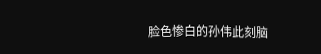脸色惨白的孙伟此刻脑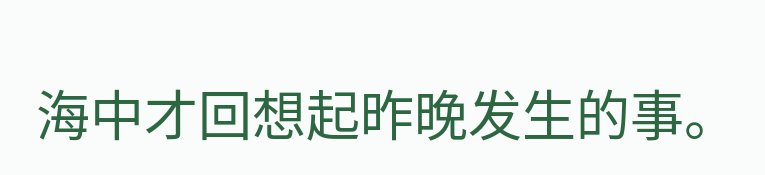海中才回想起昨晚发生的事。